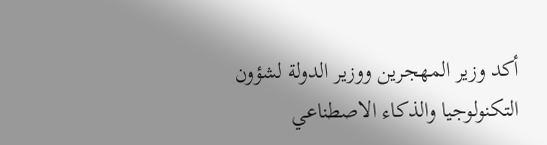أكد وزير المهجرين ووزير الدولة لشؤون التكنولوجيا والذكاء الاصطناعي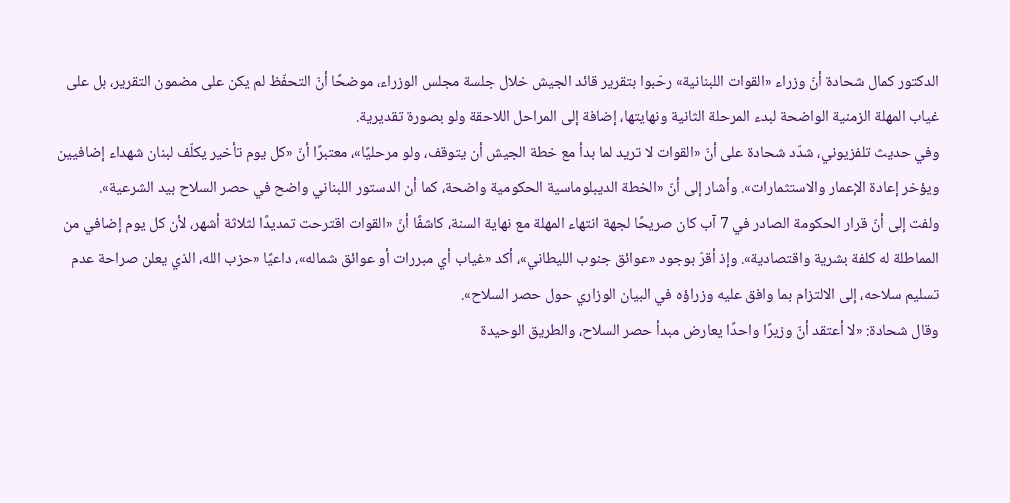الدكتور كمال شحادة أنّ وزراء «القوات اللبنانية» رحّبوا بتقرير قائد الجيش خلال جلسة مجلس الوزراء، موضحًا أنّ التحفّظ لم يكن على مضمون التقرير، بل على غياب المهلة الزمنية الواضحة لبدء المرحلة الثانية ونهايتها، إضافة إلى المراحل اللاحقة ولو بصورة تقديرية.
وفي حديث تلفزيوني، شدّد شحادة على أنّ «القوات لا تريد لما بدأ مع خطة الجيش أن يتوقف، ولو مرحليًا»، معتبرًا أنّ «كل يوم تأخير يكلّف لبنان شهداء إضافيين ويؤخر إعادة الإعمار والاستثمارات». وأشار إلى أنّ «الخطة الديبلوماسية الحكومية واضحة، كما أن الدستور اللبناني واضح في حصر السلاح بيد الشرعية».
ولفت إلى أنّ قرار الحكومة الصادر في 7 آب كان صريحًا لجهة انتهاء المهلة مع نهاية السنة، كاشفًا أنّ «القوات اقترحت تمديدًا لثلاثة أشهر، لأن كل يوم إضافي من المماطلة له كلفة بشرية واقتصادية». وإذ أقرّ بوجود «عوائق جنوب الليطاني»، أكد «غياب أي مبررات أو عوائق شماله»، داعيًا «حزب الله، الذي يعلن صراحة عدم تسليم سلاحه، إلى الالتزام بما وافق عليه وزراؤه في البيان الوزاري حول حصر السلاح».
وقال شحادة: «لا أعتقد أنّ وزيرًا واحدًا يعارض مبدأ حصر السلاح، والطريق الوحيدة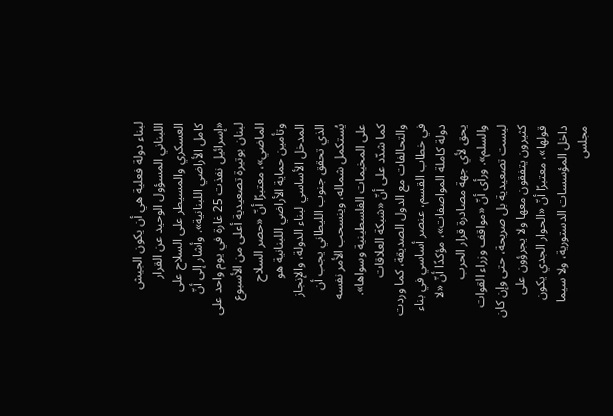لبناء دولة فعلية هي أن يكون الجيش اللبناني المسؤول الوحيد عن القرار العسكري والمسيطر على السلاح على كامل الأراضي اللبنانية». وأشار إلى أنّ «إسرائيل نفذت 25 غارة في يوم واحد على لبنان بوتيرة تصعيدية أعلى من الأسبوع الماضي»، معتبرًا أنّ «حصر السلاح وتأمين حماية الأراضي اللبنانية هو المدخل الأساسي لبناء الدولة، والإنجاز الذي تحقق جنوب الليطاني يجب أن يُستكمل شماله، وينسحب الأمر نفسه على المخيمات الفلسطينية وسواها».
كما شدّد على أنّ «شبكة العلاقات والتحالفات مع الدول الصديقة، كما وردت في خطاب القسم، عنصر أساسي في بناء دولة كاملة المواصفات»، مؤكدًا أنّ «لا يحق لأي جهة مصادرة قرار الحرب والسلم». ورأى أنّ «مواقف وزراء القوات ليست تصعيدية بل صريحة، حتى وإن كان كثيرون يتفقون معها ولا يجرؤون على قولها»، معتبرًا أنّ «الحوار الجدي يكون داخل المؤسسات الدستورية، ولا سيما مجلس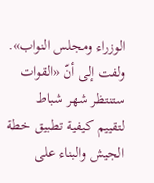الوزراء ومجلس النواب».
ولفت إلى أنّ «القوات ستنتظر شهر شباط لتقييم كيفية تطبيق خطة الجيش والبناء على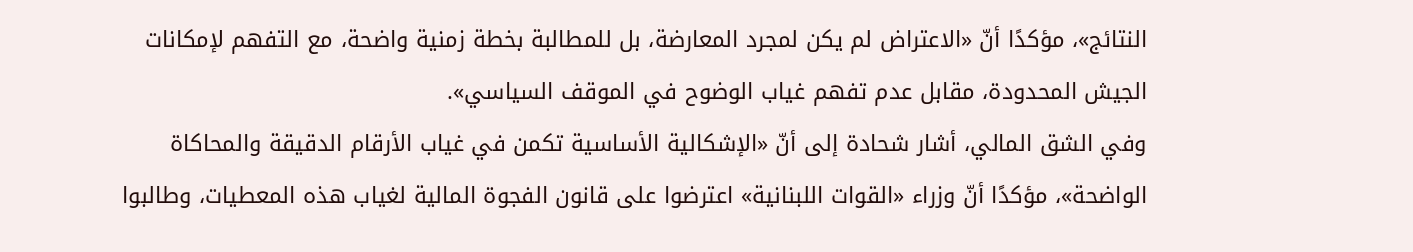النتائج»، مؤكدًا أنّ «الاعتراض لم يكن لمجرد المعارضة، بل للمطالبة بخطة زمنية واضحة، مع التفهم لإمكانات الجيش المحدودة، مقابل عدم تفهم غياب الوضوح في الموقف السياسي».
وفي الشق المالي، أشار شحادة إلى أنّ «الإشكالية الأساسية تكمن في غياب الأرقام الدقيقة والمحاكاة الواضحة»، مؤكدًا أنّ وزراء «القوات اللبنانية» اعترضوا على قانون الفجوة المالية لغياب هذه المعطيات، وطالبوا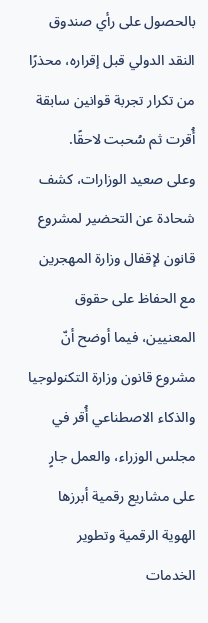بالحصول على رأي صندوق النقد الدولي قبل إقراره، محذرًا من تكرار تجربة قوانين سابقة أُقرت ثم سُحبت لاحقًا.
وعلى صعيد الوزارات، كشف شحادة عن التحضير لمشروع قانون لإقفال وزارة المهجرين مع الحفاظ على حقوق المعنيين، فيما أوضح أنّ مشروع قانون وزارة التكنولوجيا والذكاء الاصطناعي أُقر في مجلس الوزراء، والعمل جارٍ على مشاريع رقمية أبرزها الهوية الرقمية وتطوير الخدمات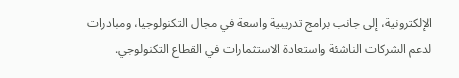الإلكترونية، إلى جانب برامج تدريبية واسعة في مجال التكنولوجيا، ومبادرات لدعم الشركات الناشئة واستعادة الاستثمارات في القطاع التكنولوجي.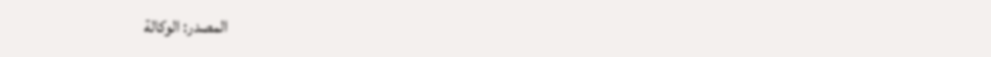المصدر: الوكالة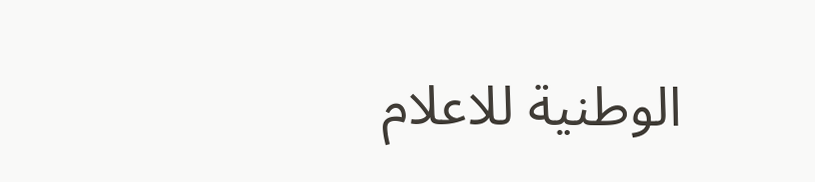الوطنية للاعلام